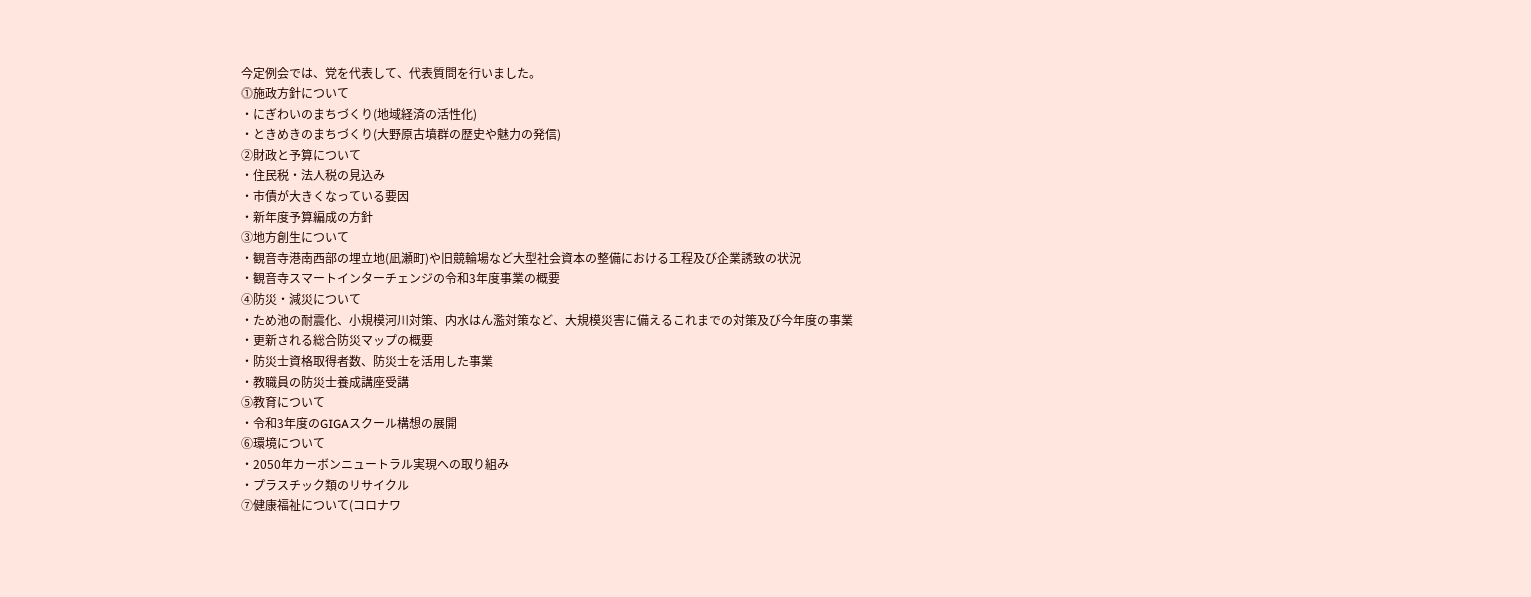今定例会では、党を代表して、代表質問を行いました。
⓵施政方針について
・にぎわいのまちづくり(地域経済の活性化)
・ときめきのまちづくり(大野原古墳群の歴史や魅力の発信)
②財政と予算について
・住民税・法人税の見込み
・市債が大きくなっている要因
・新年度予算編成の方針
③地方創生について
・観音寺港南西部の埋立地(凪瀬町)や旧競輪場など大型社会資本の整備における工程及び企業誘致の状況
・観音寺スマートインターチェンジの令和3年度事業の概要
④防災・減災について
・ため池の耐震化、小規模河川対策、内水はん濫対策など、大規模災害に備えるこれまでの対策及び今年度の事業
・更新される総合防災マップの概要
・防災士資格取得者数、防災士を活用した事業
・教職員の防災士養成講座受講
➄教育について
・令和3年度のGIGAスクール構想の展開
⑥環境について
・2050年カーボンニュートラル実現への取り組み
・プラスチック類のリサイクル
⑦健康福祉について(コロナワ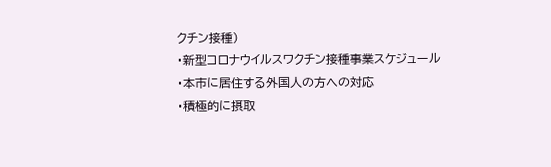クチン接種)
・新型コロナウイルスワクチン接種事業スケジュール
・本市に居住する外国人の方への対応
・積極的に摂取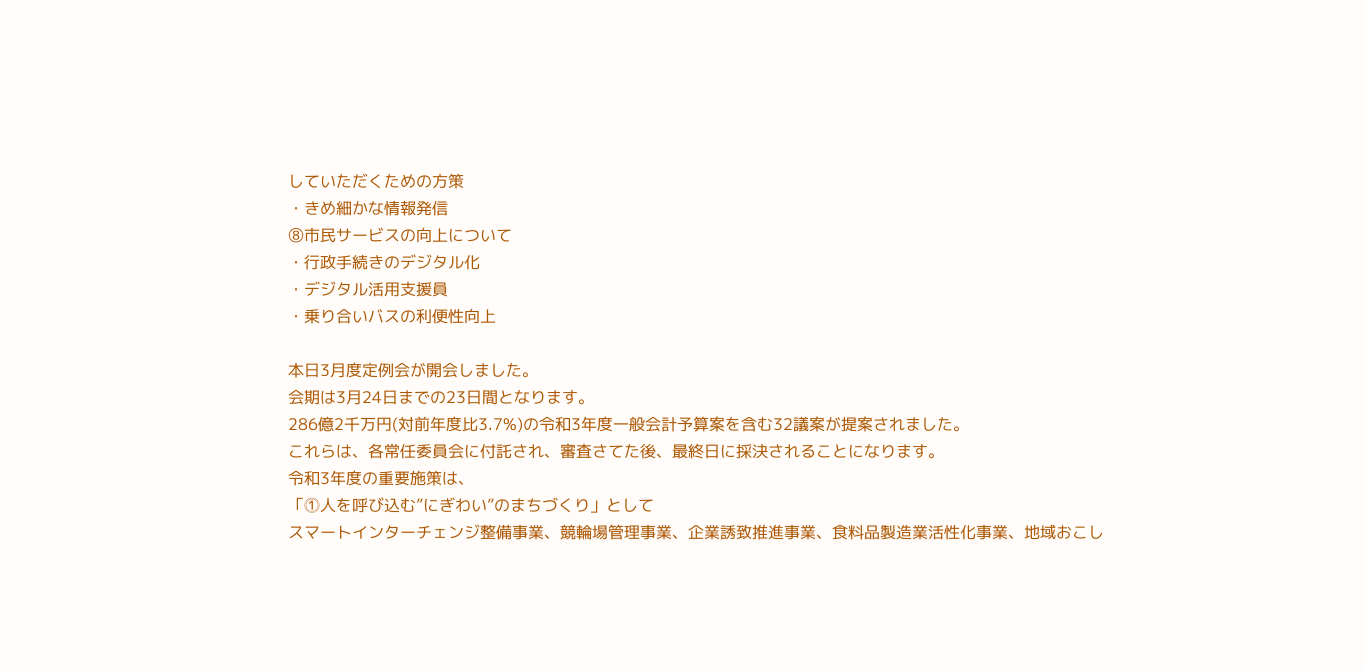していただくための方策
・きめ細かな情報発信
⑧市民サービスの向上について
・行政手続きのデジタル化
・デジタル活用支援員
・乗り合いバスの利便性向上

本日3月度定例会が開会しました。
会期は3月24日までの23日間となります。
286億2千万円(対前年度比3.7%)の令和3年度一般会計予算案を含む32議案が提案されました。
これらは、各常任委員会に付託され、審査さてた後、最終日に採決されることになります。
令和3年度の重要施策は、
「⓵人を呼び込む”にぎわい”のまちづくり」として
スマートインターチェンジ整備事業、競輪場管理事業、企業誘致推進事業、食料品製造業活性化事業、地域おこし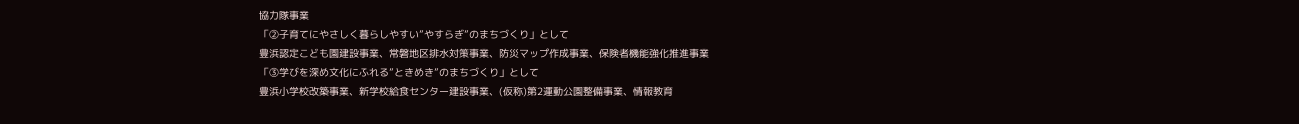協力隊事業
「②子育てにやさしく暮らしやすい”やすらぎ”のまちづくり」として
豊浜認定こども園建設事業、常磐地区排水対策事業、防災マップ作成事業、保険者機能強化推進事業
「③学びを深め文化にふれる”ときめき”のまちづくり」として
豊浜小学校改築事業、新学校給食センター建設事業、(仮称)第2運動公園整備事業、情報教育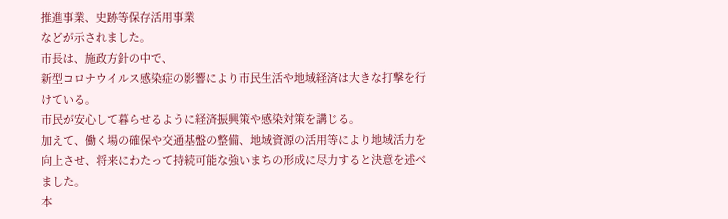推進事業、史跡等保存活用事業
などが示されました。
市長は、施政方針の中で、
新型コロナウイルス感染症の影響により市民生活や地域経済は大きな打撃を行けている。
市民が安心して暮らせるように経済振興策や感染対策を講じる。
加えて、働く場の確保や交通基盤の整備、地域資源の活用等により地域活力を向上させ、将来にわたって持続可能な強いまちの形成に尽力すると決意を述べました。
本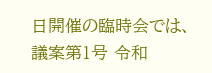日開催の臨時会では、
議案第1号 令和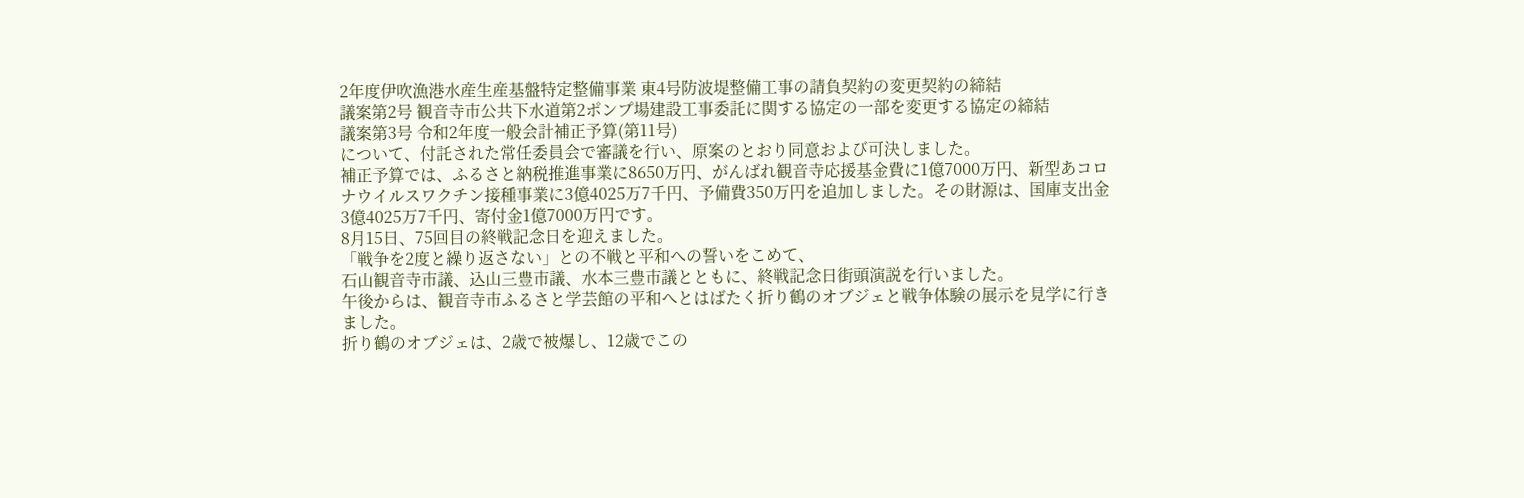2年度伊吹漁港水産生産基盤特定整備事業 東4号防波堤整備工事の請負契約の変更契約の締結
議案第2号 観音寺市公共下水道第2ポンプ場建設工事委託に関する協定の一部を変更する協定の締結
議案第3号 令和2年度一般会計補正予算(第11号)
について、付託された常任委員会で審議を行い、原案のとおり同意および可決しました。
補正予算では、ふるさと納税推進事業に8650万円、がんばれ観音寺応援基金費に1億7000万円、新型あコロナウイルスワクチン接種事業に3億4025万7千円、予備費350万円を追加しました。その財源は、国庫支出金3億4025万7千円、寄付金1億7000万円です。
8月15日、75回目の終戦記念日を迎えました。
「戦争を2度と繰り返さない」との不戦と平和への誓いをこめて、
石山観音寺市議、込山三豊市議、水本三豊市議とともに、終戦記念日街頭演説を行いました。
午後からは、観音寺市ふるさと学芸館の平和へとはばたく折り鶴のオブジェと戦争体験の展示を見学に行きました。
折り鶴のオブジェは、2歳で被爆し、12歳でこの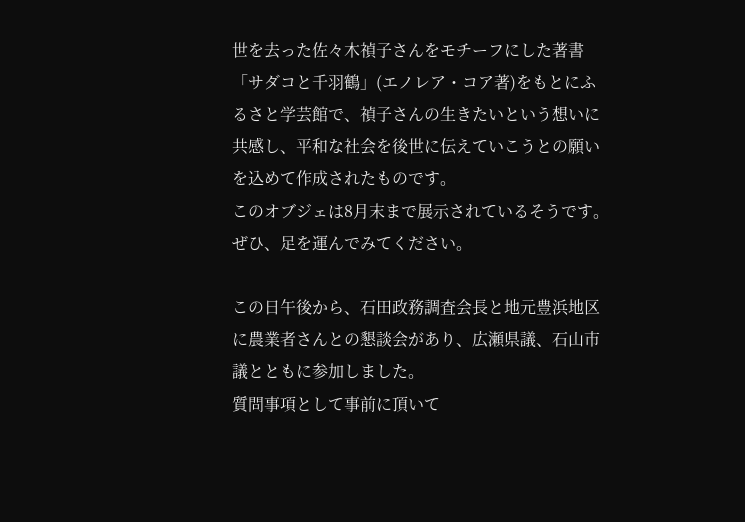世を去った佐々木禎子さんをモチーフにした著書「サダコと千羽鶴」(エノレア・コア著)をもとにふるさと学芸館で、禎子さんの生きたいという想いに共感し、平和な社会を後世に伝えていこうとの願いを込めて作成されたものです。
このオブジェは8月末まで展示されているそうです。
ぜひ、足を運んでみてください。

この日午後から、石田政務調査会長と地元豊浜地区に農業者さんとの懇談会があり、広瀬県議、石山市議とともに参加しました。
質問事項として事前に頂いて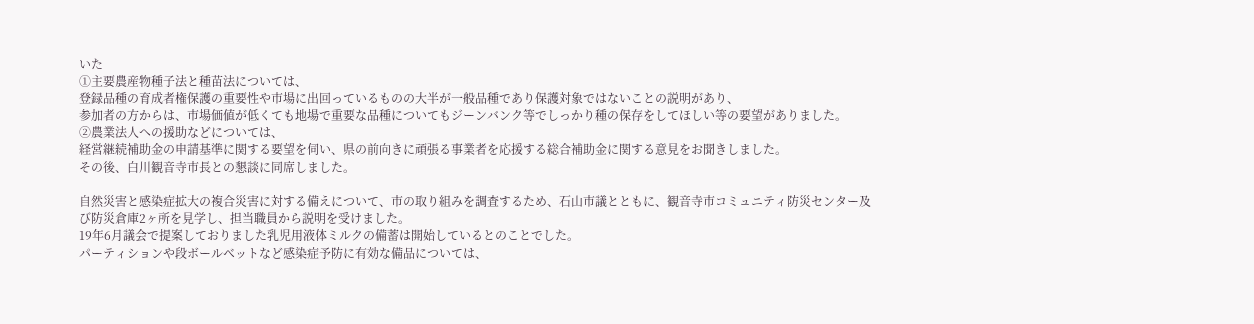いた
①主要農産物種子法と種苗法については、
登録品種の育成者権保護の重要性や市場に出回っているものの大半が一般品種であり保護対象ではないことの説明があり、
参加者の方からは、市場価値が低くても地場で重要な品種についてもジーンバンク等でしっかり種の保存をしてほしい等の要望がありました。
②農業法人への援助などについては、
経営継続補助金の申請基準に関する要望を伺い、県の前向きに頑張る事業者を応援する総合補助金に関する意見をお聞きしました。
その後、白川観音寺市長との懇談に同席しました。

自然災害と感染症拡大の複合災害に対する備えについて、市の取り組みを調査するため、石山市議とともに、観音寺市コミュニティ防災センター及び防災倉庫2ヶ所を見学し、担当職員から説明を受けました。
19年6月議会で提案しておりました乳児用液体ミルクの備蓄は開始しているとのことでした。
パーティションや段ボールベットなど感染症予防に有効な備品については、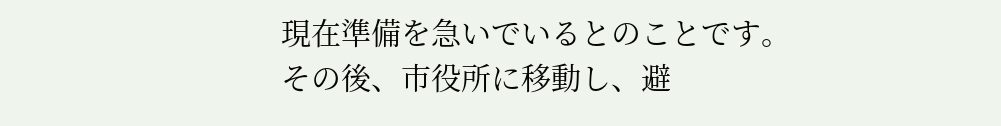現在準備を急いでいるとのことです。
その後、市役所に移動し、避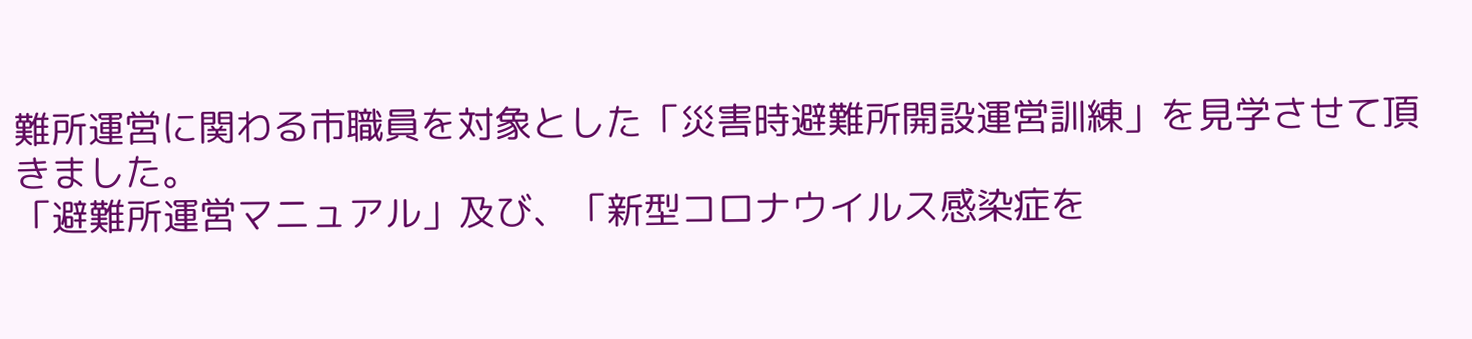難所運営に関わる市職員を対象とした「災害時避難所開設運営訓練」を見学させて頂きました。
「避難所運営マニュアル」及び、「新型コロナウイルス感染症を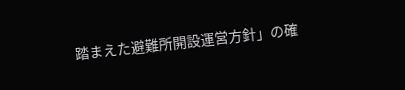踏まえた避難所開設運営方針」の確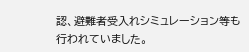認、避難者受入れシミュレーション等も行われていました。